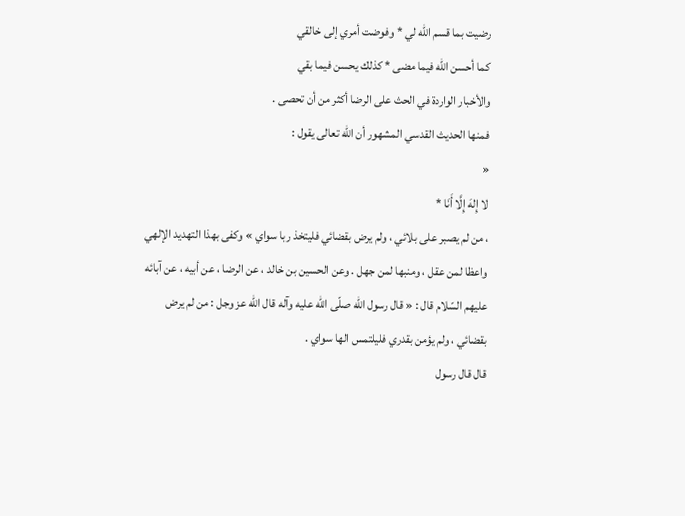رضيت بما قسم اللّه لي * وفوضت أمري إلى خالقي
كما أحسن اللّه فيما مضى * كذلك يحسن فيما بقي
والأخبار الواردة في الحث على الرضا أكثر من أن تحصى .
فمنها الحديث القدسي المشهور أن اللّه تعالى يقول :
«
لا إِلهَ إِلَّا أَنَا *
، من لم يصبر على بلائي ، ولم يرض بقضائي فليتخذ ربا سواي » وكفى بهذا التهديد الإلهي واعظا لمن عقل ، ومنبها لمن جهل . وعن الحسين بن خالد ، عن الرضا ، عن أبيه ، عن آبائه عليهم السّلام قال : « قال رسول اللّه صلّى اللّه عليه وآله قال اللّه عز وجل : من لم يرض بقضائي ، ولم يؤمن بقدري فليلتمس الها سواي .
قال قال رسول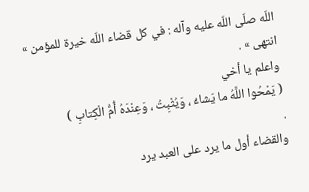اللّه صلّى اللّه عليه وآله : في كل قضاء اللّه خيرة للمؤمن » انتهى » .
واعلم يا أخي
( يَمْحُوا اللَّهُ ما يَشاءُ ، وَيُثْبِتُ ، وَعِنْدَهُ أُمُّ الْكِتابِ )
.
والقضاء أول ما يرد على العبد يرد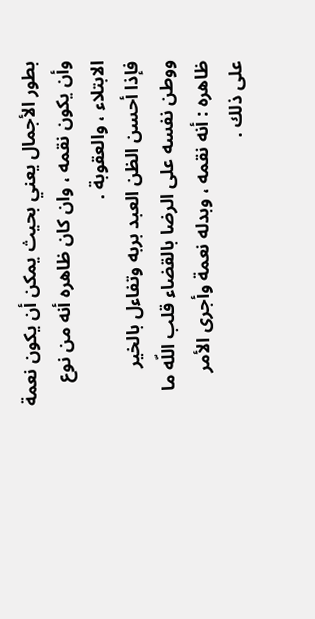بطور الأجمال يعني بحيث يمكن أن يكون نعمة وأن يكون نقمه ، وان كان ظاهره أنه من نوع الابتلاء ، والعقوبة .
فإذا أحسن الظن العبد بربه وتفاءل بالخير ووطن نفسه على الرضا بالقضاء قلب اللّه ما ظاهره : أنه نقمه ، وبدله نعمة وأجرى الأمر على ذلك .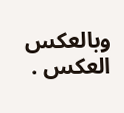وبالعكس العكس .